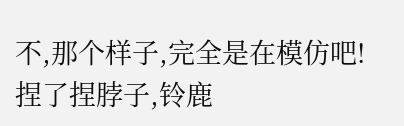不,那个样子,完全是在模仿吧!
捏了捏脖子,铃鹿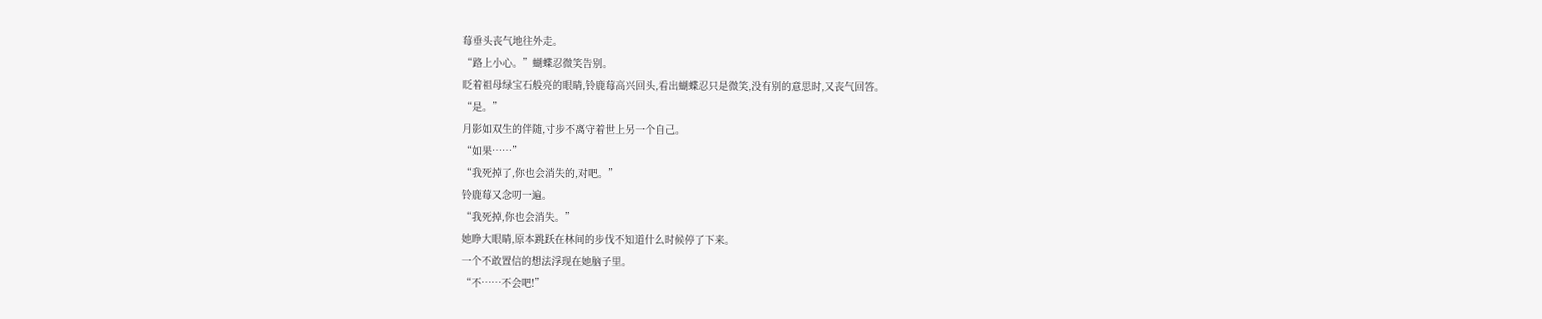莓垂头丧气地往外走。
“路上小心。”蝴蝶忍微笑告别。
眨着祖母绿宝石般亮的眼睛,铃鹿莓高兴回头,看出蝴蝶忍只是微笑,没有别的意思时,又丧气回答。
“是。”
月影如双生的伴随,寸步不离守着世上另一个自己。
“如果……”
“我死掉了,你也会消失的,对吧。”
铃鹿莓又念叨一遍。
“我死掉,你也会消失。”
她睁大眼睛,原本跳跃在林间的步伐不知道什么时候停了下来。
一个不敢置信的想法浮现在她脑子里。
“不……不会吧!”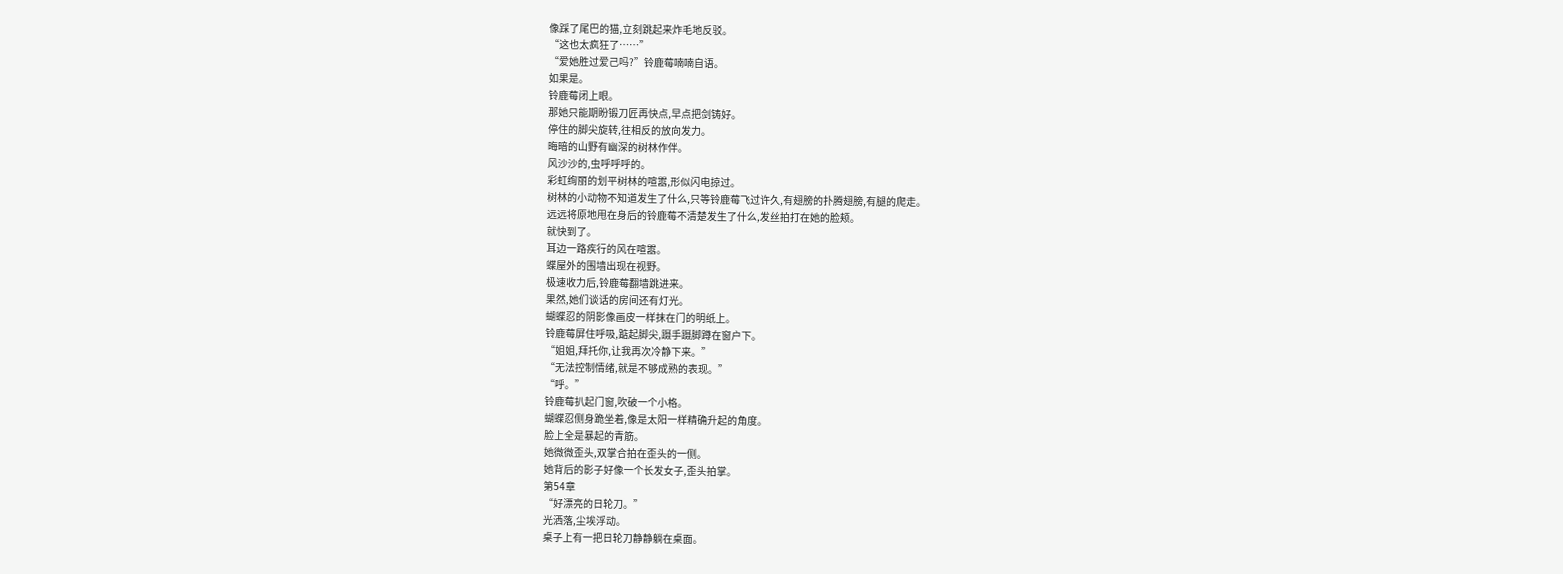像踩了尾巴的猫,立刻跳起来炸毛地反驳。
“这也太疯狂了……”
“爱她胜过爱己吗?”铃鹿莓喃喃自语。
如果是。
铃鹿莓闭上眼。
那她只能期盼锻刀匠再快点,早点把剑铸好。
停住的脚尖旋转,往相反的放向发力。
晦暗的山野有幽深的树林作伴。
风沙沙的,虫呼呼呼的。
彩虹绚丽的划平树林的喧嚣,形似闪电掠过。
树林的小动物不知道发生了什么,只等铃鹿莓飞过许久,有翅膀的扑腾翅膀,有腿的爬走。
远远将原地甩在身后的铃鹿莓不清楚发生了什么,发丝拍打在她的脸颊。
就快到了。
耳边一路疾行的风在喧嚣。
蝶屋外的围墙出现在视野。
极速收力后,铃鹿莓翻墙跳进来。
果然,她们谈话的房间还有灯光。
蝴蝶忍的阴影像画皮一样抹在门的明纸上。
铃鹿莓屏住呼吸,踮起脚尖,蹑手蹑脚蹲在窗户下。
“姐姐,拜托你,让我再次冷静下来。”
“无法控制情绪,就是不够成熟的表现。”
“呼。”
铃鹿莓扒起门窗,吹破一个小格。
蝴蝶忍侧身跪坐着,像是太阳一样精确升起的角度。
脸上全是暴起的青筋。
她微微歪头,双掌合拍在歪头的一侧。
她背后的影子好像一个长发女子,歪头拍掌。
第54章
“好漂亮的日轮刀。”
光洒落,尘埃浮动。
桌子上有一把日轮刀静静躺在桌面。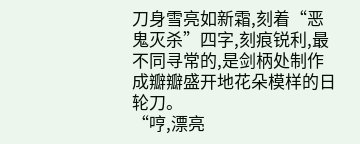刀身雪亮如新霜,刻着“恶鬼灭杀”四字,刻痕锐利,最不同寻常的,是剑柄处制作成瓣瓣盛开地花朵模样的日轮刀。
“哼,漂亮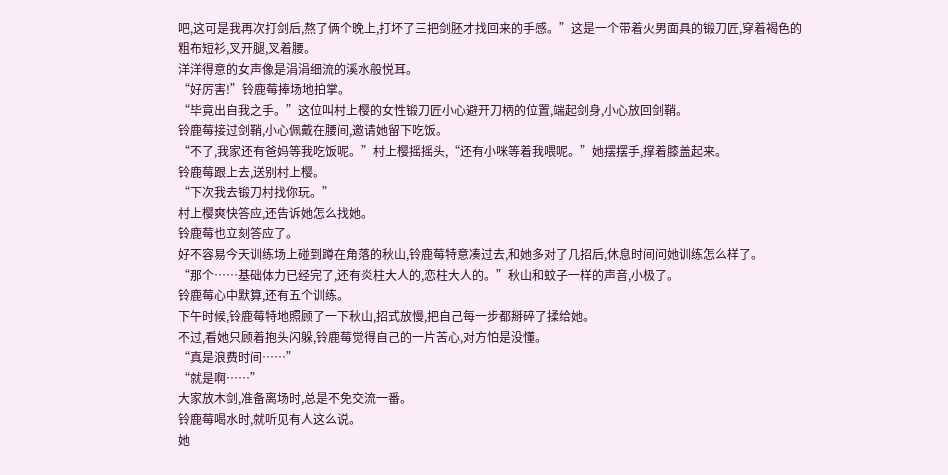吧,这可是我再次打剑后,熬了俩个晚上,打坏了三把剑胚才找回来的手感。”这是一个带着火男面具的锻刀匠,穿着褐色的粗布短衫,叉开腿,叉着腰。
洋洋得意的女声像是涓涓细流的溪水般悦耳。
“好厉害!”铃鹿莓捧场地拍掌。
“毕竟出自我之手。”这位叫村上樱的女性锻刀匠小心避开刀柄的位置,端起剑身,小心放回剑鞘。
铃鹿莓接过剑鞘,小心佩戴在腰间,邀请她留下吃饭。
“不了,我家还有爸妈等我吃饭呢。”村上樱摇摇头,“还有小咪等着我喂呢。”她摆摆手,撑着膝盖起来。
铃鹿莓跟上去,送别村上樱。
“下次我去锻刀村找你玩。”
村上樱爽快答应,还告诉她怎么找她。
铃鹿莓也立刻答应了。
好不容易今天训练场上碰到蹲在角落的秋山,铃鹿莓特意凑过去,和她多对了几招后,休息时间问她训练怎么样了。
“那个……基础体力已经完了,还有炎柱大人的,恋柱大人的。”秋山和蚊子一样的声音,小极了。
铃鹿莓心中默算,还有五个训练。
下午时候,铃鹿莓特地照顾了一下秋山,招式放慢,把自己每一步都掰碎了揉给她。
不过,看她只顾着抱头闪躲,铃鹿莓觉得自己的一片苦心,对方怕是没懂。
“真是浪费时间……”
“就是啊……”
大家放木剑,准备离场时,总是不免交流一番。
铃鹿莓喝水时,就听见有人这么说。
她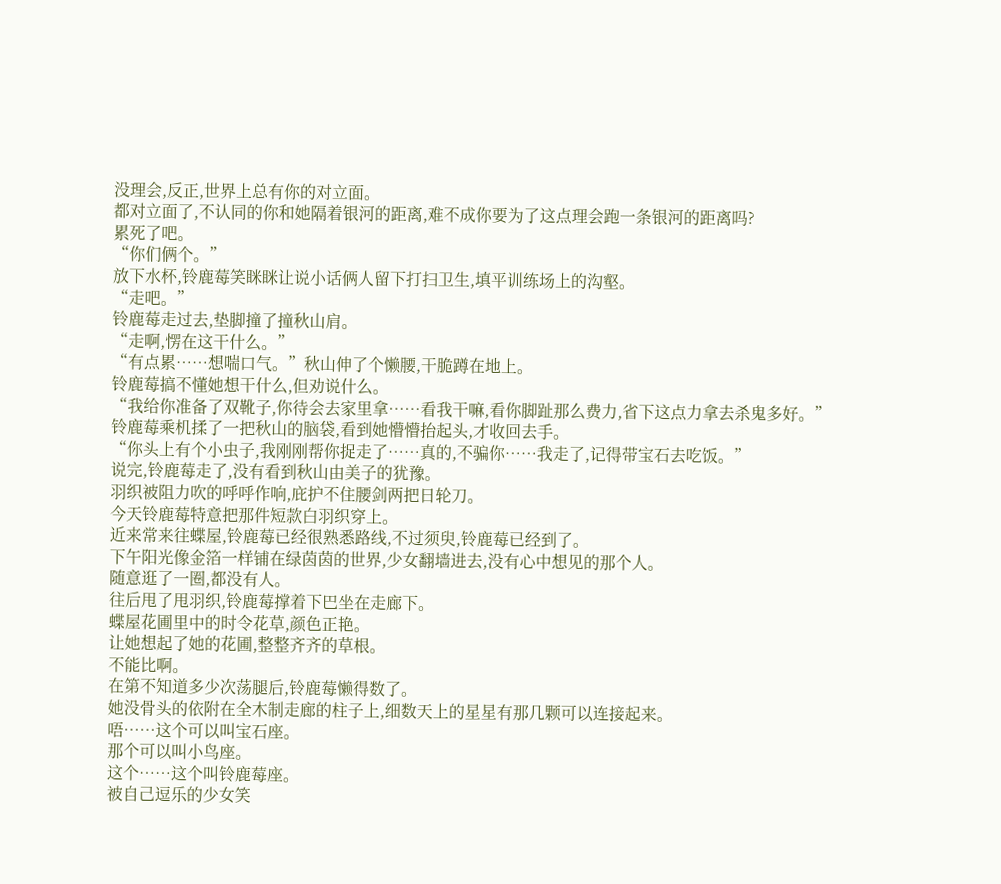没理会,反正,世界上总有你的对立面。
都对立面了,不认同的你和她隔着银河的距离,难不成你要为了这点理会跑一条银河的距离吗?
累死了吧。
“你们俩个。”
放下水杯,铃鹿莓笑眯眯让说小话俩人留下打扫卫生,填平训练场上的沟壑。
“走吧。”
铃鹿莓走过去,垫脚撞了撞秋山肩。
“走啊,愣在这干什么。”
“有点累……想喘口气。”秋山伸了个懒腰,干脆蹲在地上。
铃鹿莓搞不懂她想干什么,但劝说什么。
“我给你准备了双靴子,你待会去家里拿……看我干嘛,看你脚趾那么费力,省下这点力拿去杀鬼多好。”
铃鹿莓乘机揉了一把秋山的脑袋,看到她懵懵抬起头,才收回去手。
“你头上有个小虫子,我刚刚帮你捉走了……真的,不骗你……我走了,记得带宝石去吃饭。”
说完,铃鹿莓走了,没有看到秋山由美子的犹豫。
羽织被阻力吹的呼呼作响,庇护不住腰剑两把日轮刀。
今天铃鹿莓特意把那件短款白羽织穿上。
近来常来往蝶屋,铃鹿莓已经很熟悉路线,不过须臾,铃鹿莓已经到了。
下午阳光像金箔一样铺在绿茵茵的世界,少女翻墙进去,没有心中想见的那个人。
随意逛了一圈,都没有人。
往后甩了甩羽织,铃鹿莓撑着下巴坐在走廊下。
蝶屋花圃里中的时令花草,颜色正艳。
让她想起了她的花圃,整整齐齐的草根。
不能比啊。
在第不知道多少次荡腿后,铃鹿莓懒得数了。
她没骨头的依附在全木制走廊的柱子上,细数天上的星星有那几颗可以连接起来。
唔……这个可以叫宝石座。
那个可以叫小鸟座。
这个……这个叫铃鹿莓座。
被自己逗乐的少女笑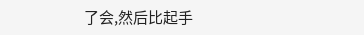了会,然后比起手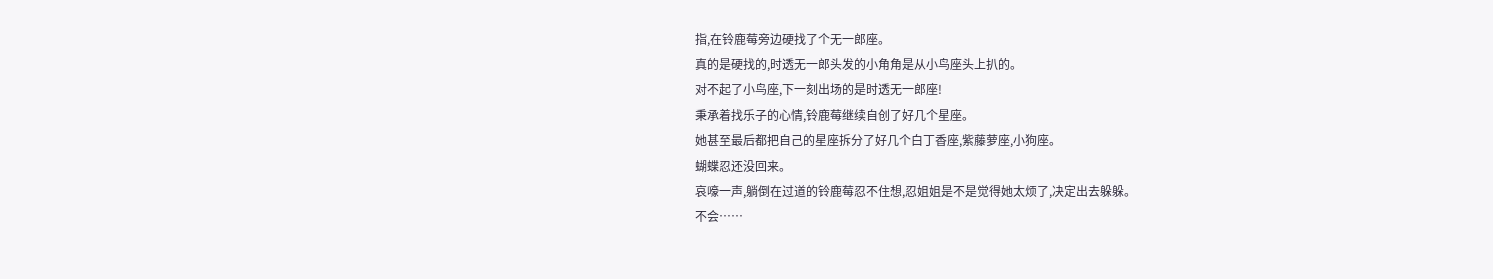指,在铃鹿莓旁边硬找了个无一郎座。
真的是硬找的,时透无一郎头发的小角角是从小鸟座头上扒的。
对不起了小鸟座,下一刻出场的是时透无一郎座!
秉承着找乐子的心情,铃鹿莓继续自创了好几个星座。
她甚至最后都把自己的星座拆分了好几个白丁香座,紫藤萝座,小狗座。
蝴蝶忍还没回来。
哀嚎一声,躺倒在过道的铃鹿莓忍不住想,忍姐姐是不是觉得她太烦了,决定出去躲躲。
不会……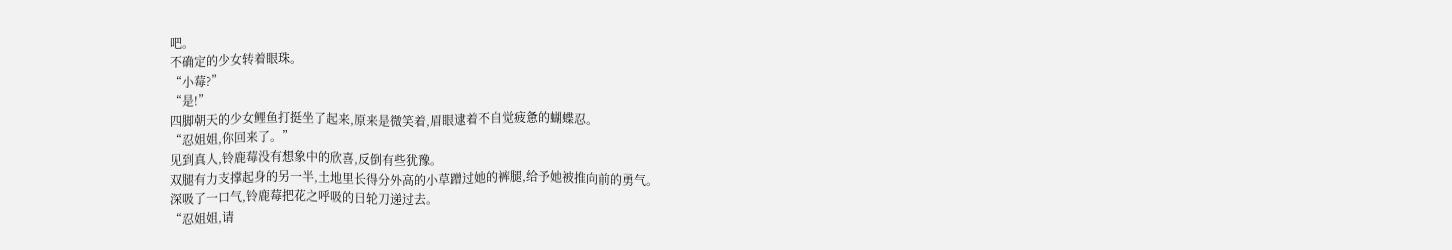吧。
不确定的少女转着眼珠。
“小莓?”
“是!”
四脚朝天的少女鲤鱼打挺坐了起来,原来是微笑着,眉眼逮着不自觉疲惫的蝴蝶忍。
“忍姐姐,你回来了。”
见到真人,铃鹿莓没有想象中的欣喜,反倒有些犹豫。
双腿有力支撑起身的另一半,土地里长得分外高的小草蹭过她的裤腿,给予她被推向前的勇气。
深吸了一口气,铃鹿莓把花之呼吸的日轮刀递过去。
“忍姐姐,请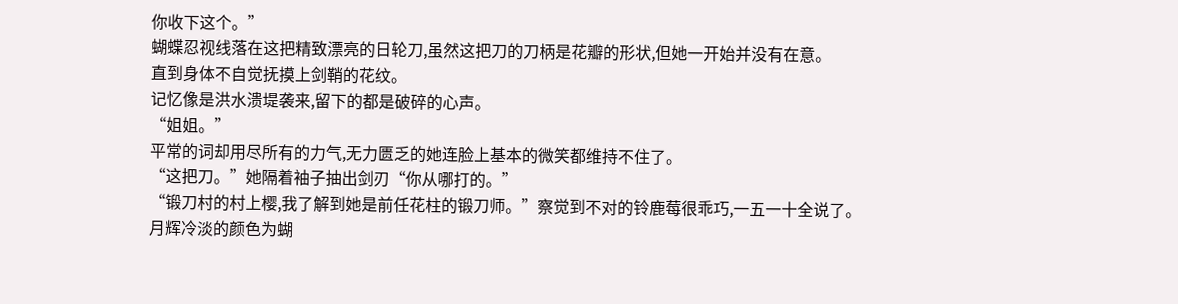你收下这个。”
蝴蝶忍视线落在这把精致漂亮的日轮刀,虽然这把刀的刀柄是花瓣的形状,但她一开始并没有在意。
直到身体不自觉抚摸上剑鞘的花纹。
记忆像是洪水溃堤袭来,留下的都是破碎的心声。
“姐姐。”
平常的词却用尽所有的力气,无力匮乏的她连脸上基本的微笑都维持不住了。
“这把刀。”她隔着袖子抽出剑刃“你从哪打的。”
“锻刀村的村上樱,我了解到她是前任花柱的锻刀师。”察觉到不对的铃鹿莓很乖巧,一五一十全说了。
月辉冷淡的颜色为蝴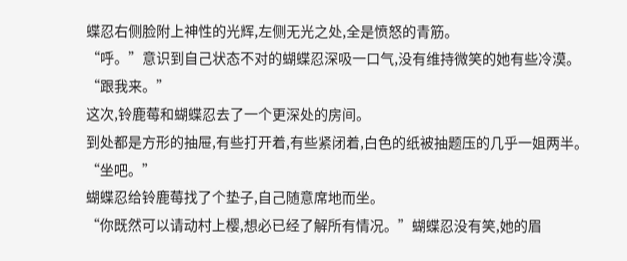蝶忍右侧脸附上神性的光辉,左侧无光之处,全是愤怒的青筋。
“呼。”意识到自己状态不对的蝴蝶忍深吸一口气,没有维持微笑的她有些冷漠。
“跟我来。”
这次,铃鹿莓和蝴蝶忍去了一个更深处的房间。
到处都是方形的抽屉,有些打开着,有些紧闭着,白色的纸被抽题压的几乎一姐两半。
“坐吧。”
蝴蝶忍给铃鹿莓找了个垫子,自己随意席地而坐。
“你既然可以请动村上樱,想必已经了解所有情况。”蝴蝶忍没有笑,她的眉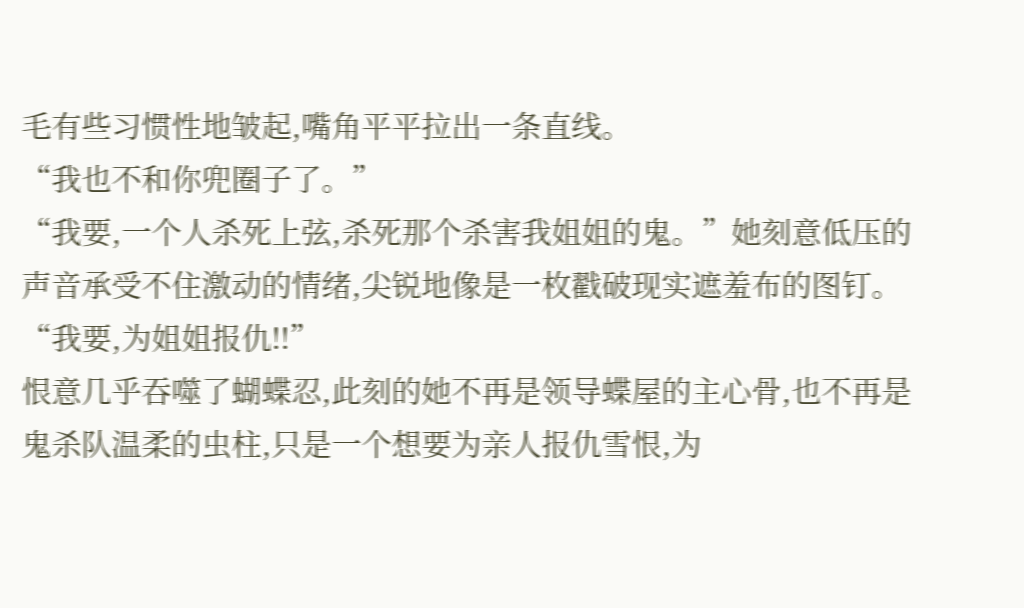毛有些习惯性地皱起,嘴角平平拉出一条直线。
“我也不和你兜圈子了。”
“我要,一个人杀死上弦,杀死那个杀害我姐姐的鬼。”她刻意低压的声音承受不住激动的情绪,尖锐地像是一枚戳破现实遮羞布的图钉。
“我要,为姐姐报仇!!”
恨意几乎吞噬了蝴蝶忍,此刻的她不再是领导蝶屋的主心骨,也不再是鬼杀队温柔的虫柱,只是一个想要为亲人报仇雪恨,为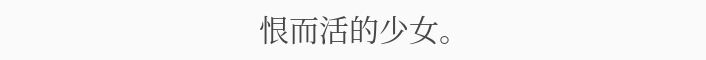恨而活的少女。